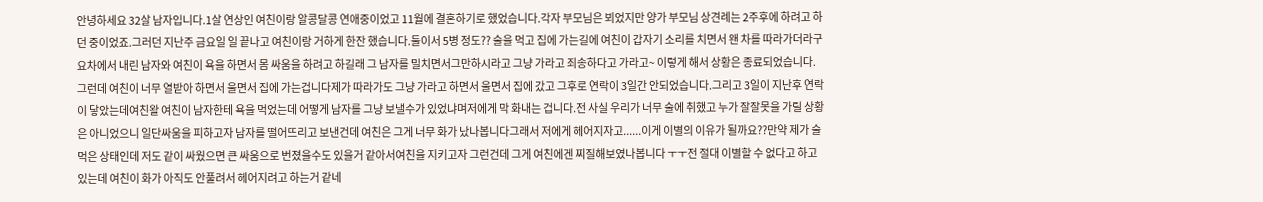안녕하세요 32살 남자입니다.1살 연상인 여친이랑 알콩달콩 연애중이었고 11월에 결혼하기로 했었습니다.각자 부모님은 뵈었지만 양가 부모님 상견례는 2주후에 하려고 하던 중이었죠.그러던 지난주 금요일 일 끝나고 여친이랑 거하게 한잔 했습니다.둘이서 5병 정도?? 술을 먹고 집에 가는길에 여친이 갑자기 소리를 치면서 왠 차를 따라가더라구요차에서 내린 남자와 여친이 욕을 하면서 몸 싸움을 하려고 하길래 그 남자를 밀치면서그만하시라고 그냥 가라고 죄송하다고 가라고~ 이렇게 해서 상황은 종료되었습니다.그런데 여친이 너무 열받아 하면서 울면서 집에 가는겁니다제가 따라가도 그냥 가라고 하면서 울면서 집에 갔고 그후로 연락이 3일간 안되었습니다.그리고 3일이 지난후 연락이 닿았는데여친왈 여친이 남자한테 욕을 먹었는데 어떻게 남자를 그냥 보낼수가 있었냐며저에게 막 화내는 겁니다.전 사실 우리가 너무 술에 취했고 누가 잘잘못을 가릴 상황은 아니었으니 일단싸움을 피하고자 남자를 떨어뜨리고 보낸건데 여친은 그게 너무 화가 났나봅니다그래서 저에게 헤어지자고......이게 이별의 이유가 될까요??만약 제가 술먹은 상태인데 저도 같이 싸웠으면 큰 싸움으로 번졌을수도 있을거 같아서여친을 지키고자 그런건데 그게 여친에겐 찌질해보였나봅니다 ㅜㅜ전 절대 이별할 수 없다고 하고 있는데 여친이 화가 아직도 안풀려서 헤어지려고 하는거 같네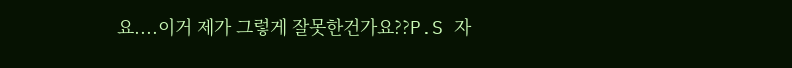요....이거 제가 그렇게 잘못한건가요??P.S 자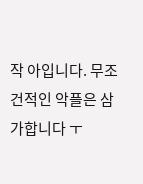작 아입니다. 무조건적인 악플은 삼가합니다 ㅜ